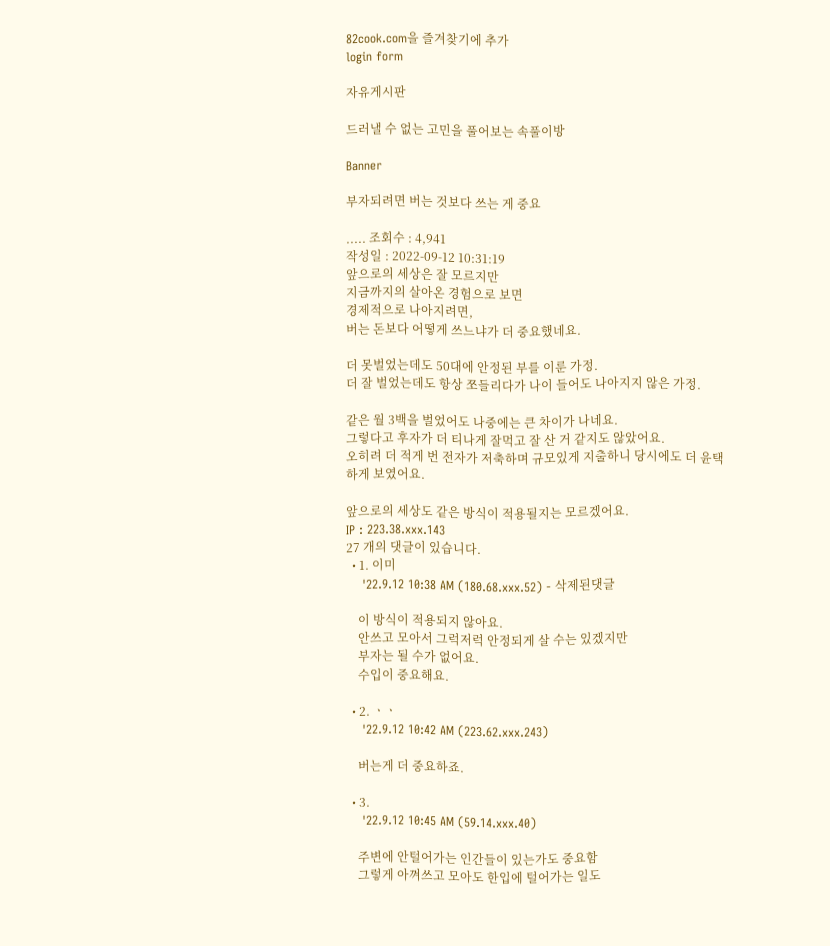82cook.com을 즐겨찾기에 추가
login form

자유게시판

드러낼 수 없는 고민을 풀어보는 속풀이방

Banner

부자되려면 버는 것보다 쓰는 게 중요

..... 조회수 : 4,941
작성일 : 2022-09-12 10:31:19
앞으로의 세상은 잘 모르지만
지금까지의 살아온 경험으로 보면
경제적으로 나아지려면,
버는 돈보다 어떻게 쓰느냐가 더 중요했네요.

더 못벌었는데도 50대에 안정된 부를 이룬 가정.
더 잘 벌었는데도 항상 쪼들리다가 나이 들어도 나아지지 않은 가정.

같은 월 3백을 벌었어도 나중에는 큰 차이가 나네요.
그렇다고 후자가 더 티나게 잘먹고 잘 산 거 같지도 않았어요.
오히려 더 적게 번 전자가 저축하며 규모있게 지출하니 당시에도 더 윤택하게 보였어요.

앞으로의 세상도 같은 방식이 적용될지는 모르겠어요.
IP : 223.38.xxx.143
27 개의 댓글이 있습니다.
  • 1. 이미
    '22.9.12 10:38 AM (180.68.xxx.52) - 삭제된댓글

    이 방식이 적용되지 않아요.
    안쓰고 모아서 그럭저럭 안정되게 살 수는 있겠지만
    부자는 될 수가 없어요.
    수입이 중요해요.

  • 2. ㆍㆍ
    '22.9.12 10:42 AM (223.62.xxx.243)

    버는게 더 중요하죠.

  • 3.
    '22.9.12 10:45 AM (59.14.xxx.40)

    주변에 안털어가는 인간들이 있는가도 중요함
    그렇게 아껴쓰고 모아도 한입에 털어가는 일도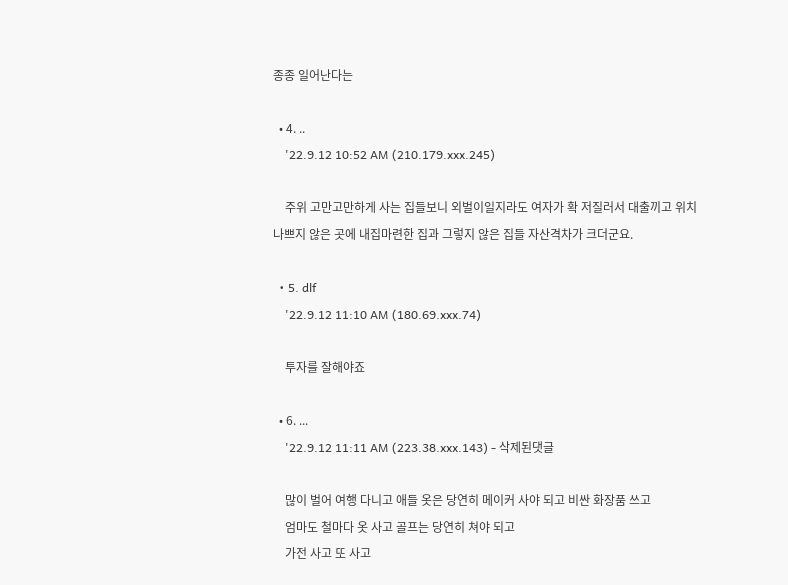종종 일어난다는

  • 4. ..
    '22.9.12 10:52 AM (210.179.xxx.245)

    주위 고만고만하게 사는 집들보니 외벌이일지라도 여자가 확 저질러서 대출끼고 위치 나쁘지 않은 곳에 내집마련한 집과 그렇지 않은 집들 자산격차가 크더군요.

  • 5. dlf
    '22.9.12 11:10 AM (180.69.xxx.74)

    투자를 잘해야죠

  • 6. ...
    '22.9.12 11:11 AM (223.38.xxx.143) - 삭제된댓글

    많이 벌어 여행 다니고 애들 옷은 당연히 메이커 사야 되고 비싼 화장품 쓰고
    엄마도 철마다 옷 사고 골프는 당연히 쳐야 되고
    가전 사고 또 사고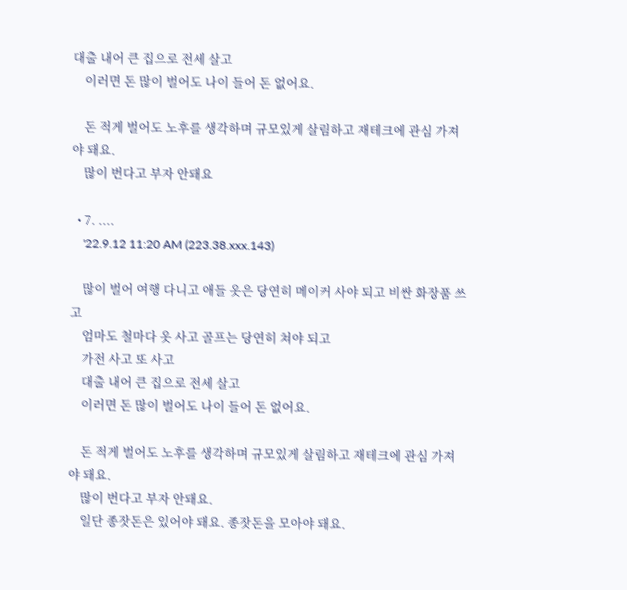대출 내어 큰 집으로 전세 살고
    이러면 돈 많이 벌어도 나이 들어 돈 없어요.

    돈 적게 벌어도 노후를 생각하며 규모있게 살림하고 재테크에 관심 가져야 돼요.
    많이 번다고 부자 안돼요

  • 7. ....
    '22.9.12 11:20 AM (223.38.xxx.143)

    많이 벌어 여행 다니고 애들 옷은 당연히 메이커 사야 되고 비싼 화장품 쓰고
    엄마도 철마다 옷 사고 골프는 당연히 쳐야 되고
    가전 사고 또 사고
    대출 내어 큰 집으로 전세 살고
    이러면 돈 많이 벌어도 나이 들어 돈 없어요.

    돈 적게 벌어도 노후를 생각하며 규모있게 살림하고 재테크에 관심 가져야 돼요.
    많이 번다고 부자 안돼요.
    일단 종잣돈은 있어야 돼요. 종잣돈을 모아야 돼요.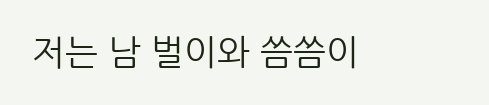저는 남 벌이와 씀씀이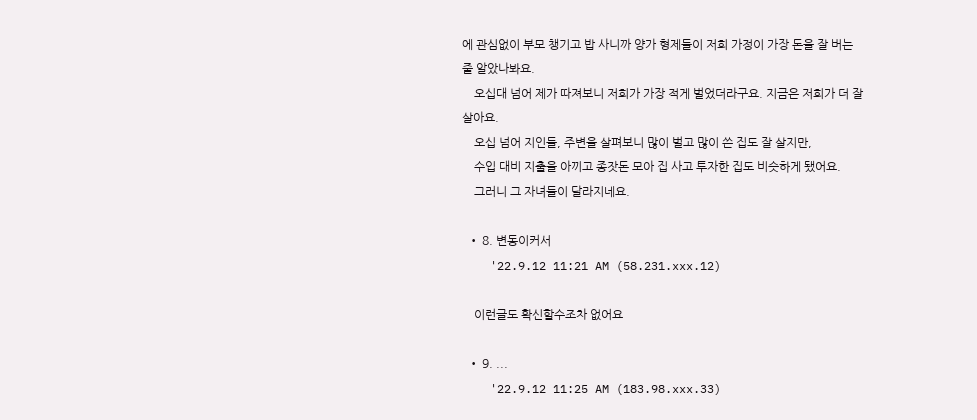에 관심없이 부모 챙기고 밥 사니까 양가 형제들이 저희 가정이 가장 돈을 잘 버는 줄 알았나봐요.
    오십대 넘어 제가 따져보니 저희가 가장 적게 벌었더라구요. 지금은 저희가 더 잘 살아요.
    오십 넘어 지인들, 주변을 살펴보니 많이 벌고 많이 쓴 집도 잘 살지만,
    수입 대비 지출을 아끼고 종잣돈 모아 집 사고 투자한 집도 비슷하게 됐어요.
    그러니 그 자녀들이 달라지네요.

  • 8. 변동이커서
    '22.9.12 11:21 AM (58.231.xxx.12)

    이런글도 확신할수조차 없어요

  • 9. ...
    '22.9.12 11:25 AM (183.98.xxx.33)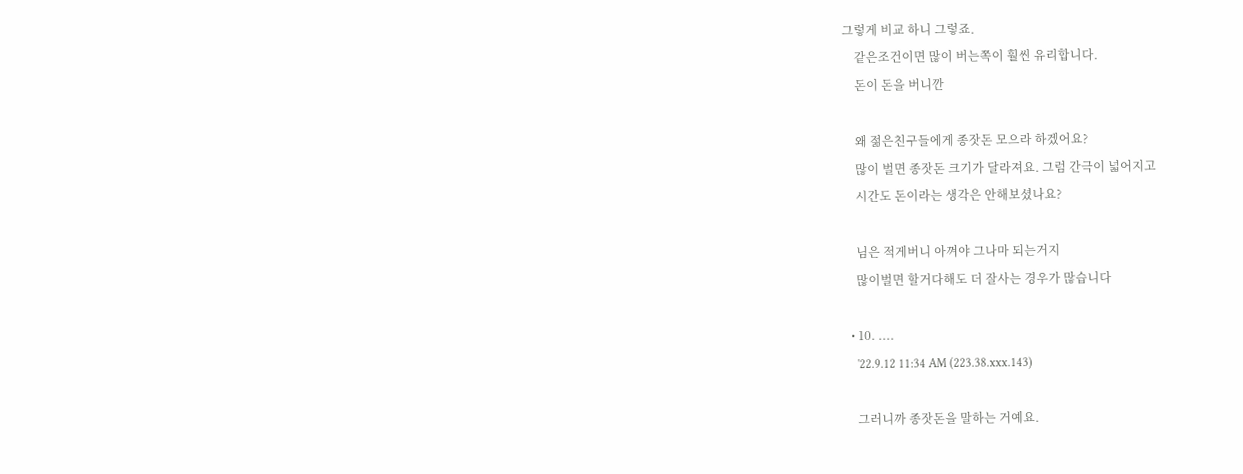그렇게 비교 하니 그렇죠.
    같은조건이면 많이 버는쪽이 훨씬 유리합니다.
    돈이 돈을 버니깐

    왜 젊은친구들에게 종잣돈 모으라 하겠어요?
    많이 벌면 종잣돈 크기가 달라져요. 그럼 간극이 넓어지고
    시간도 돈이라는 생각은 안해보셨나요?

    님은 적게버니 아껴야 그나마 되는거지
    많이벌면 할거다해도 더 잘사는 경우가 많습니다

  • 10. ....
    '22.9.12 11:34 AM (223.38.xxx.143)

    그러니까 종잣돈을 말하는 거예요.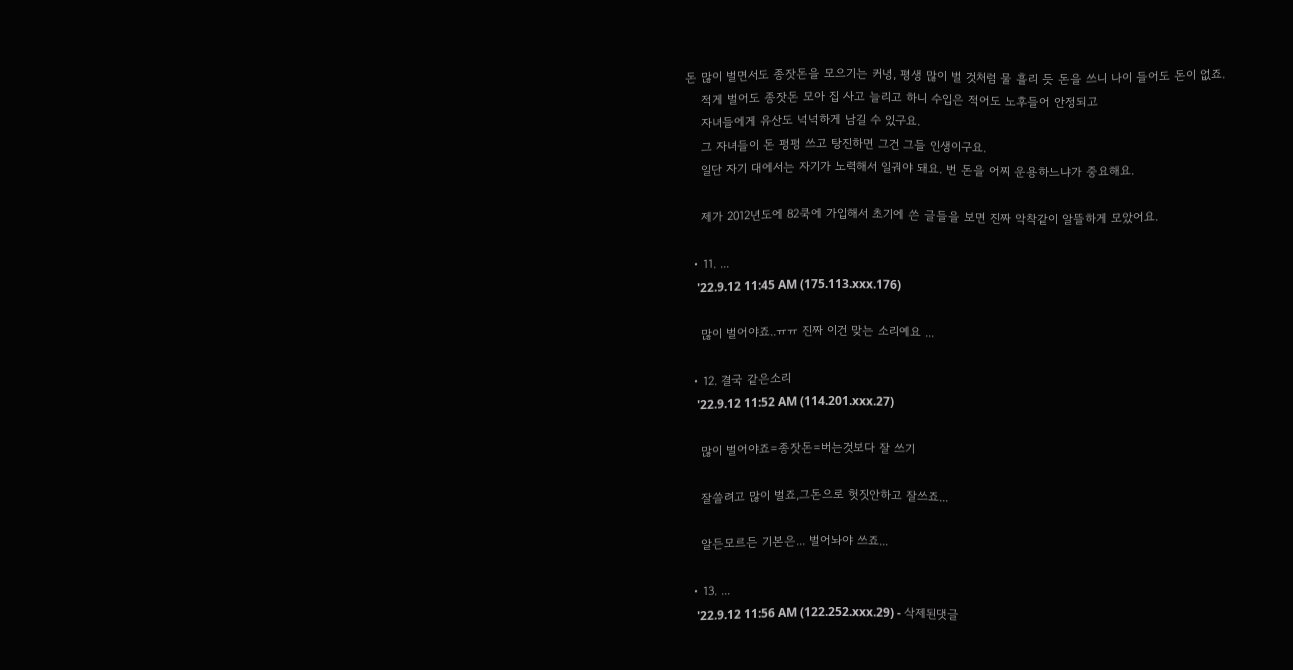돈 많이 벌면서도 종잣돈을 모으기는 커녕, 평생 많이 벌 것처럼 물 흘리 듯 돈을 쓰니 나이 들어도 돈이 없죠.
    적게 벌어도 종잣돈 모아 집 사고 늘리고 하니 수입은 적어도 노후들어 안정되고
    자녀들에게 유산도 넉넉하게 남길 수 있구요.
    그 자녀들이 돈 펑펑 쓰고 탕진하면 그건 그들 인생이구요.
    일단 자기 대에서는 자기가 노력해서 일궈야 돼요. 번 돈을 어찌 운용하느냐가 중요해요.

    제가 2012년도에 82쿡에 가입해서 초기에 쓴 글들을 보면 진짜 악착같이 알뜰하게 모았어요.

  • 11. ...
    '22.9.12 11:45 AM (175.113.xxx.176)

    많이 벌어야죠..ㅠㅠ 진짜 이건 맞는 소리예요 ...

  • 12. 결국 같은소리
    '22.9.12 11:52 AM (114.201.xxx.27)

    많이 벌어야죠=종잣돈=버는것보다 잘 쓰기

    잘쓸려고 많이 벌죠,그돈으로 헛짓안하고 잘쓰죠...

    알든모르든 기본은... 벌어놔야 쓰죠...

  • 13. ...
    '22.9.12 11:56 AM (122.252.xxx.29) - 삭제된댓글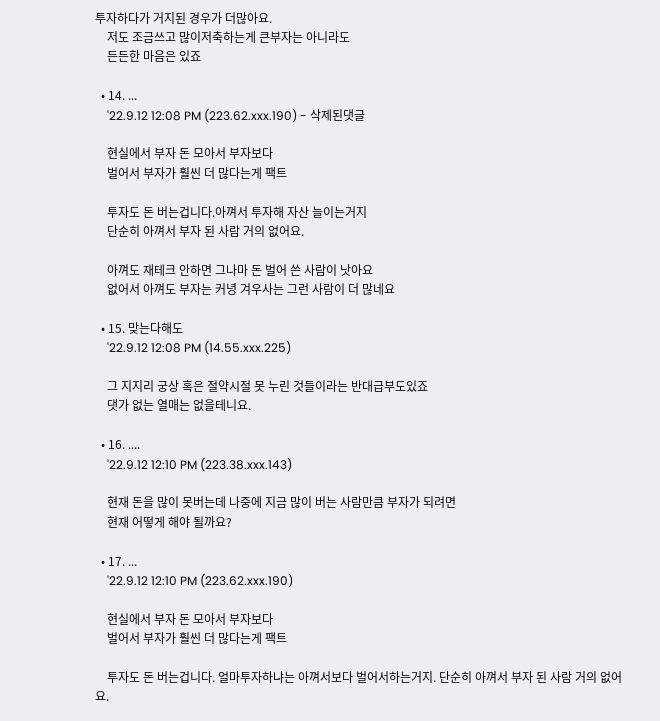투자하다가 거지된 경우가 더많아요.
    저도 조금쓰고 많이저축하는게 큰부자는 아니라도
    든든한 마음은 있죠

  • 14. ...
    '22.9.12 12:08 PM (223.62.xxx.190) - 삭제된댓글

    현실에서 부자 돈 모아서 부자보다
    벌어서 부자가 훨씬 더 많다는게 팩트

    투자도 돈 버는겁니다.아껴서 투자해 자산 늘이는거지
    단순히 아껴서 부자 된 사람 거의 없어요.

    아껴도 재테크 안하면 그나마 돈 벌어 쓴 사람이 낫아요
    없어서 아껴도 부자는 커녕 겨우사는 그런 사람이 더 많네요

  • 15. 맞는다해도
    '22.9.12 12:08 PM (14.55.xxx.225)

    그 지지리 궁상 혹은 절약시절 못 누린 것들이라는 반대급부도있죠
    댓가 없는 열매는 없을테니요.

  • 16. ....
    '22.9.12 12:10 PM (223.38.xxx.143)

    현재 돈을 많이 못버는데 나중에 지금 많이 버는 사람만큼 부자가 되려면
    현재 어떻게 해야 될까요?

  • 17. ...
    '22.9.12 12:10 PM (223.62.xxx.190)

    현실에서 부자 돈 모아서 부자보다
    벌어서 부자가 훨씬 더 많다는게 팩트

    투자도 돈 버는겁니다. 얼마투자하냐는 아껴서보다 벌어서하는거지. 단순히 아껴서 부자 된 사람 거의 없어요.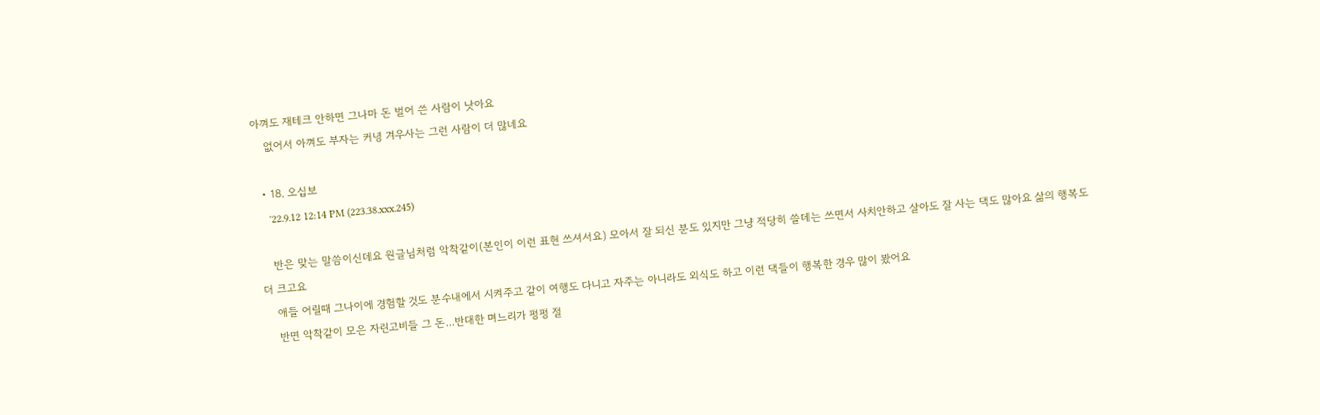아껴도 재테크 안하면 그나마 돈 벌어 쓴 사람이 낫아요
    없어서 아껴도 부자는 커녕 겨우사는 그런 사람이 더 많네요

  • 18. 오십보
    '22.9.12 12:14 PM (223.38.xxx.245)

    반은 맞는 말씀이신데요 원글님처럼 악착같이(본인이 이런 표현 쓰셔서요) 모아서 잘 되신 분도 있지만 그냥 적당히 쓸데는 쓰면서 사치안하고 살아도 잘 사는 댁도 많아요 삶의 행복도 더 크고요
    애들 어릴때 그나이에 경험할 것도 분수내에서 시켜주고 같이 여행도 다니고 자주는 아니라도 외식도 하고 이런 댁들이 행복한 경우 많이 봤어요
    반면 악착같이 모은 자린고비들 그 돈...반대한 며느리가 펑펑 절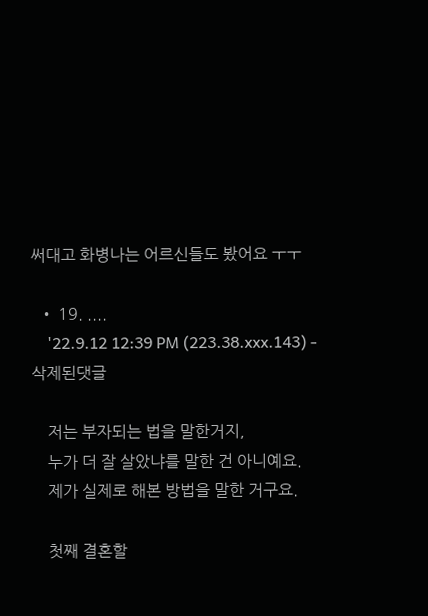써대고 화병나는 어르신들도 봤어요 ㅜㅜ

  • 19. ....
    '22.9.12 12:39 PM (223.38.xxx.143) - 삭제된댓글

    저는 부자되는 법을 말한거지,
    누가 더 잘 살았냐를 말한 건 아니예요.
    제가 실제로 해본 방법을 말한 거구요.

    첫째 결혼할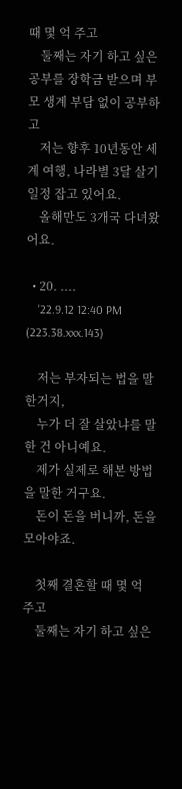때 몇 억 주고
    둘째는 자기 하고 싶은 공부를 장학금 받으며 부모 생계 부담 없이 공부하고
    저는 향후 10년동안 세계 여행, 나라별 3달 살기 일정 잡고 있어요.
    올해만도 3개국 다녀왔어요.

  • 20. ....
    '22.9.12 12:40 PM (223.38.xxx.143)

    저는 부자되는 법을 말한거지,
    누가 더 잘 살았냐를 말한 건 아니예요.
    제가 실제로 해본 방법을 말한 거구요.
    돈이 돈을 버니까, 돈을 모아야죠.

    첫째 결혼할 때 몇 억 주고
    둘째는 자기 하고 싶은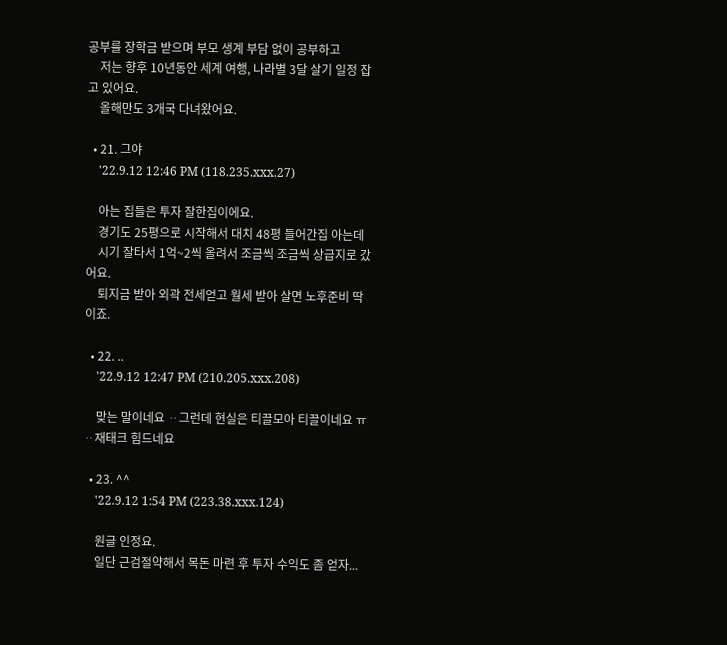공부를 장학금 받으며 부모 생계 부담 없이 공부하고
    저는 향후 10년동안 세계 여행, 나라별 3달 살기 일정 잡고 있어요.
    올해만도 3개국 다녀왔어요.

  • 21. 그야
    '22.9.12 12:46 PM (118.235.xxx.27)

    아는 집들은 투자 잘한집이에요.
    경기도 25평으로 시작해서 대치 48평 들어간집 아는데
    시기 잘타서 1억~2씩 올려서 조금씩 조금씩 상급지로 갔어요.
    퇴지금 받아 외곽 전세얻고 월세 받아 살면 노후준비 딱이죠.

  • 22. ..
    '22.9.12 12:47 PM (210.205.xxx.208)

    맞는 말이네요 ᆢ그런데 현실은 티끌모아 티끌이네요 ㅠᆢ재태크 힘드네요

  • 23. ^^
    '22.9.12 1:54 PM (223.38.xxx.124)

    원글 인정요.
    일단 근검절약해서 목돈 마련 후 투자 수익도 좀 얻자...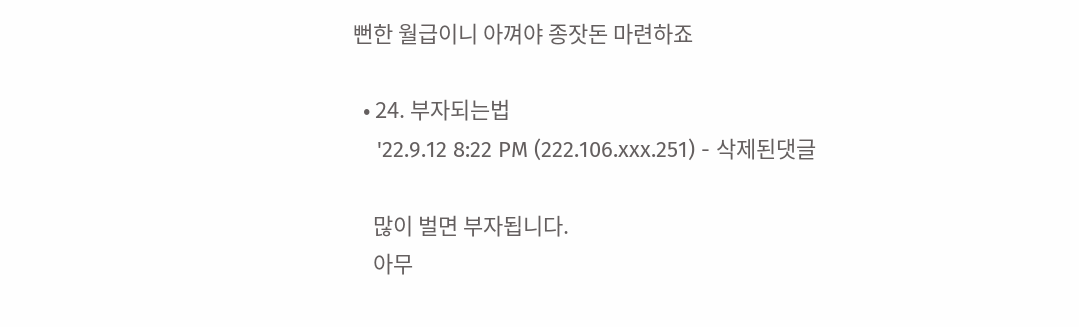뻔한 월급이니 아껴야 종잣돈 마련하죠

  • 24. 부자되는법
    '22.9.12 8:22 PM (222.106.xxx.251) - 삭제된댓글

    많이 벌면 부자됩니다.
    아무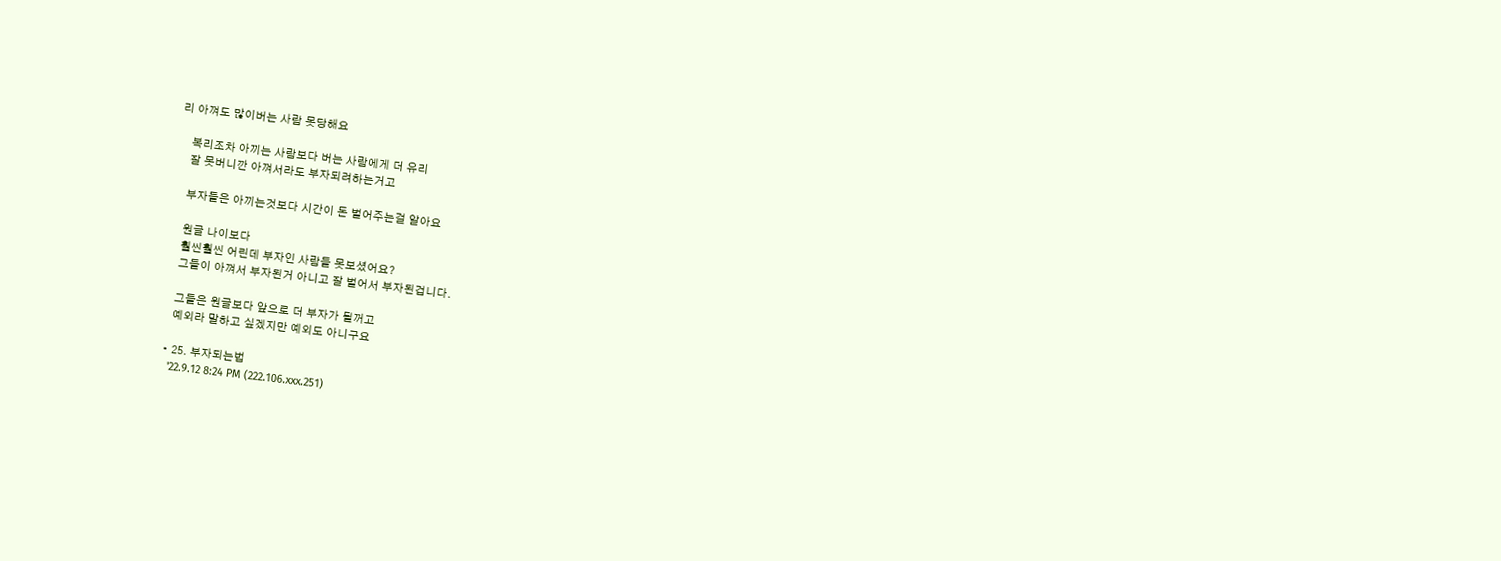리 아껴도 많이버는 사람 못당해요

    복리조차 아끼는 사람보다 버는 사람에게 더 유리
    잘 못버니깐 아껴서라도 부자되려하는거고

    부자들은 아끼는것보다 시간이 돈 벌어주는걸 알아요

    원글 나이보다
    훨씬훨씬 어린데 부자인 사람들 못보셨어요?
    그들이 아껴서 부자된거 아니고 잘 벌어서 부자된겁니다.

    그들은 원글보다 앞으로 더 부자가 될꺼고
    예외라 말하고 싶겠지만 예외도 아니구요

  • 25. 부자되는법
    '22.9.12 8:24 PM (222.106.xxx.251)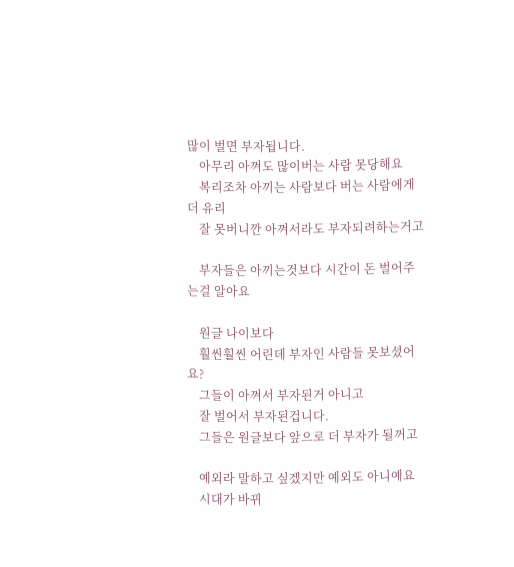많이 벌면 부자됩니다.
    아무리 아껴도 많이버는 사람 못당해요
    복리조차 아끼는 사람보다 버는 사람에게 더 유리
    잘 못버니깐 아껴서라도 부자되려하는거고

    부자들은 아끼는것보다 시간이 돈 벌어주는걸 알아요

    원글 나이보다
    훨씬훨씬 어린데 부자인 사람들 못보셨어요?
    그들이 아껴서 부자된거 아니고
    잘 벌어서 부자된겁니다.
    그들은 원글보다 앞으로 더 부자가 될꺼고

    예외라 말하고 싶겠지만 예외도 아니예요
    시대가 바뀌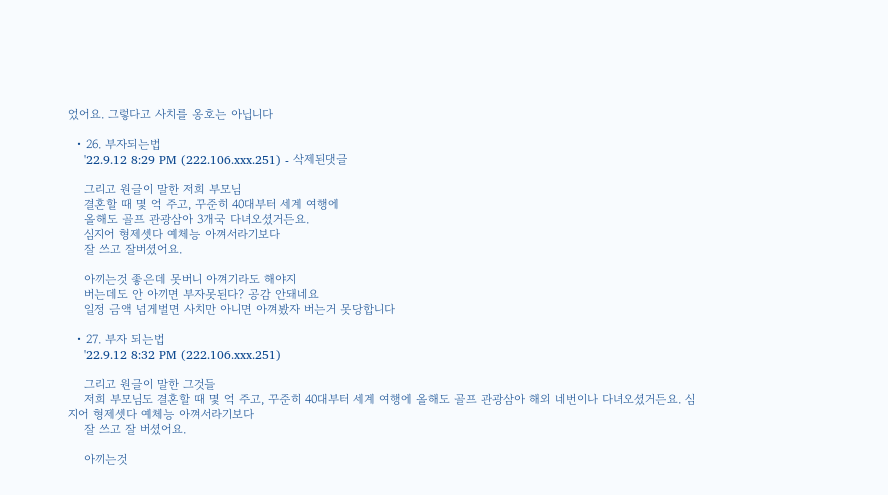었어요. 그렇다고 사치를 옹호는 아닙니다

  • 26. 부자되는법
    '22.9.12 8:29 PM (222.106.xxx.251) - 삭제된댓글

    그리고 원글이 말한 저희 부모님
    결혼할 때 몇 억 주고, 꾸준히 40대부터 세계 여행에
    올해도 골프 관광삼아 3개국 다녀오셨거든요.
    심지어 형제셋다 예체능 아껴서라기보다
    잘 쓰고 잘버셨어요.

    아끼는것 좋은데 못버니 아껴기라도 해야지
    버는데도 안 아끼면 부자못된다? 공감 안돼네요
    일정 금액 넘게벌면 사치만 아니면 아껴봤자 버는거 못당합니다

  • 27. 부자 되는법
    '22.9.12 8:32 PM (222.106.xxx.251)

    그리고 원글이 말한 그것들
    저희 부모님도 결혼할 때 몇 억 주고, 꾸준히 40대부터 세계 여행에 올해도 골프 관광삼아 해외 네번이나 다녀오셨거든요. 심지어 형제셋다 예체능 아껴서라기보다
    잘 쓰고 잘 버셨어요.

    아끼는것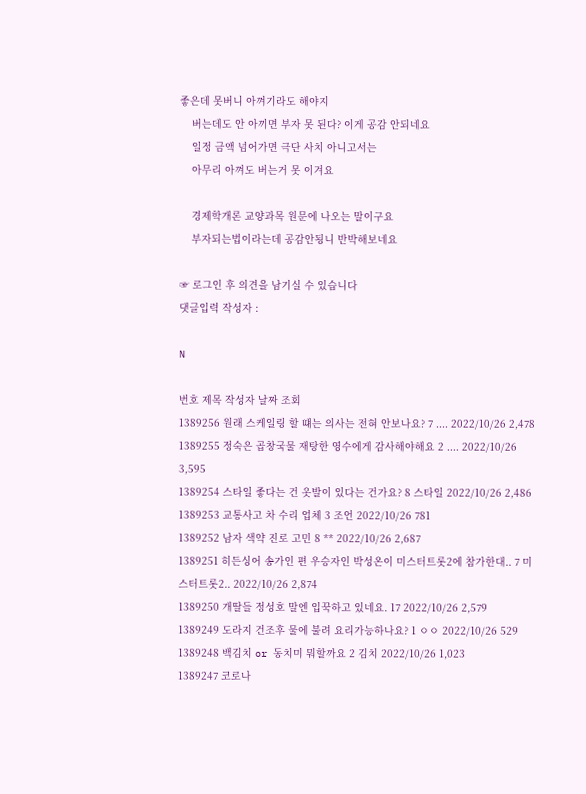좋은데 못버니 아껴기라도 해야지
    버는데도 안 아끼면 부자 못 된다? 이게 공감 안되네요
    일정 금액 넘어가면 극단 사치 아니고서는
    아무리 아껴도 버는거 못 이겨요

    경제학개론 교양과목 원문에 나오는 말이구요
    부자되는법이라는데 공감안됭니 반박해보네요

☞ 로그인 후 의견을 남기실 수 있습니다
댓글입력 작성자 :

N

번호 제목 작성자 날짜 조회
1389256 원래 스케일링 할 떄는 의사는 전혀 안보나요? 7 .... 2022/10/26 2,478
1389255 정숙은 곱창국물 재탕한 영수에게 감사해야해요 2 .... 2022/10/26 3,595
1389254 스타일 좋다는 건 옷발이 있다는 건가요? 8 스타일 2022/10/26 2,486
1389253 교통사고 차 수리 업체 3 조언 2022/10/26 781
1389252 남자 색약 진로 고민 8 ** 2022/10/26 2,687
1389251 히든싱어 송가인 편 우승자인 박성온이 미스터트롯2에 참가한대.. 7 미스터트롯2.. 2022/10/26 2,874
1389250 개딸들 정성호 말엔 입꾹하고 있네요. 17 2022/10/26 2,579
1389249 도라지 건조후 물에 불려 요리가능하나요? 1 ㅇㅇ 2022/10/26 529
1389248 백김치 or 동치미 뭐할까요 2 김치 2022/10/26 1,023
1389247 코로나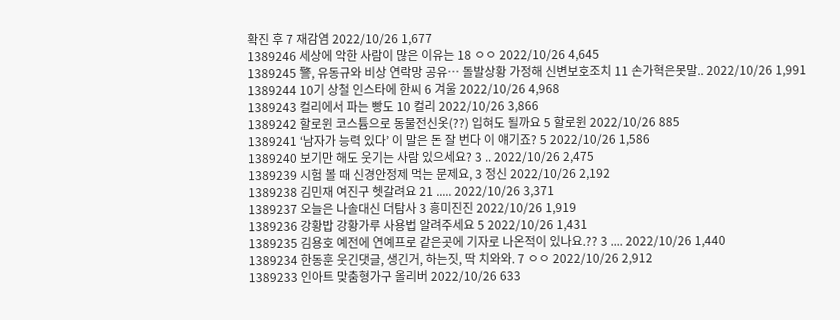확진 후 7 재감염 2022/10/26 1,677
1389246 세상에 악한 사람이 많은 이유는 18 ㅇㅇ 2022/10/26 4,645
1389245 警, 유동규와 비상 연락망 공유… 돌발상황 가정해 신변보호조치 11 손가혁은못말.. 2022/10/26 1,991
1389244 10기 상철 인스타에 한씨 6 겨울 2022/10/26 4,968
1389243 컬리에서 파는 빵도 10 컬리 2022/10/26 3,866
1389242 할로윈 코스튬으로 동물전신옷(??) 입혀도 될까요 5 할로윈 2022/10/26 885
1389241 ‘남자가 능력 있다’ 이 말은 돈 잘 번다 이 얘기죠? 5 2022/10/26 1,586
1389240 보기만 해도 웃기는 사람 있으세요? 3 .. 2022/10/26 2,475
1389239 시험 볼 때 신경안정제 먹는 문제요, 3 정신 2022/10/26 2,192
1389238 김민재 여진구 헷갈려요 21 ..... 2022/10/26 3,371
1389237 오늘은 나솔대신 더탐사 3 흥미진진 2022/10/26 1,919
1389236 강황밥 강황가루 사용법 알려주세요 5 2022/10/26 1,431
1389235 김용호 예전에 연예프로 같은곳에 기자로 나온적이 있나요.?? 3 .... 2022/10/26 1,440
1389234 한동훈 웃긴댓글, 생긴거, 하는짓, 딱 치와와. 7 ㅇㅇ 2022/10/26 2,912
1389233 인아트 맞춤형가구 올리버 2022/10/26 633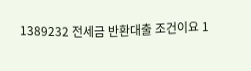1389232 전세금 반환대출 조건이요 1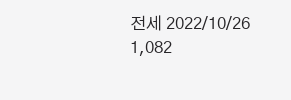전세 2022/10/26 1,082